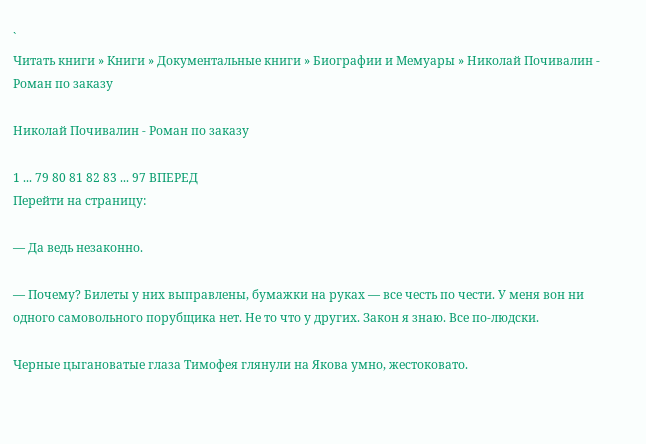`
Читать книги » Книги » Документальные книги » Биографии и Мемуары » Николай Почивалин - Роман по заказу

Николай Почивалин - Роман по заказу

1 ... 79 80 81 82 83 ... 97 ВПЕРЕД
Перейти на страницу:

— Да ведь незаконно.

— Почему? Билеты у них выправлены, бумажки на руках — все честь по чести. У меня вон ни одного самовольного порубщика нет. Не то что у других. Закон я знаю. Все по-людски.

Черные цыгановатые глаза Тимофея глянули на Якова умно, жестоковато.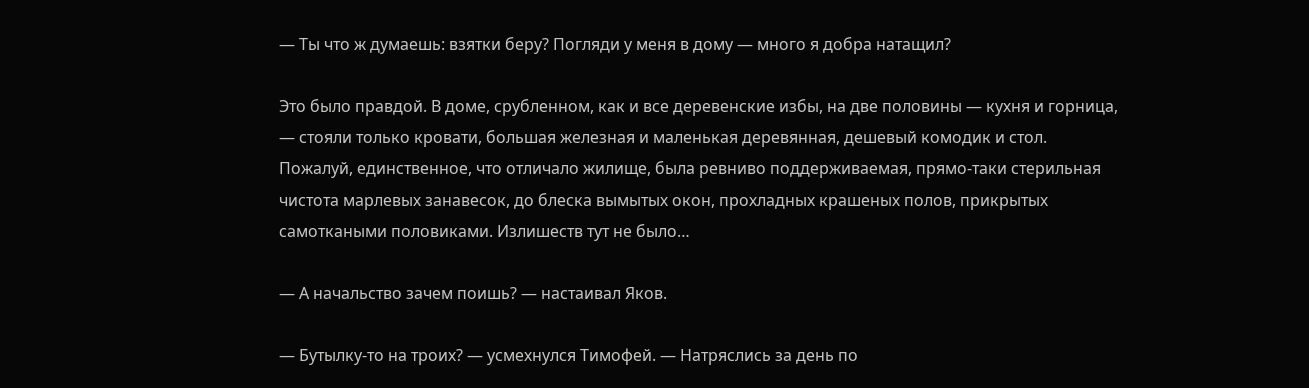— Ты что ж думаешь: взятки беру? Погляди у меня в дому — много я добра натащил?

Это было правдой. В доме, срубленном, как и все деревенские избы, на две половины — кухня и горница, — стояли только кровати, большая железная и маленькая деревянная, дешевый комодик и стол. Пожалуй, единственное, что отличало жилище, была ревниво поддерживаемая, прямо-таки стерильная чистота марлевых занавесок, до блеска вымытых окон, прохладных крашеных полов, прикрытых самоткаными половиками. Излишеств тут не было…

— А начальство зачем поишь? — настаивал Яков.

— Бутылку-то на троих? — усмехнулся Тимофей. — Натряслись за день по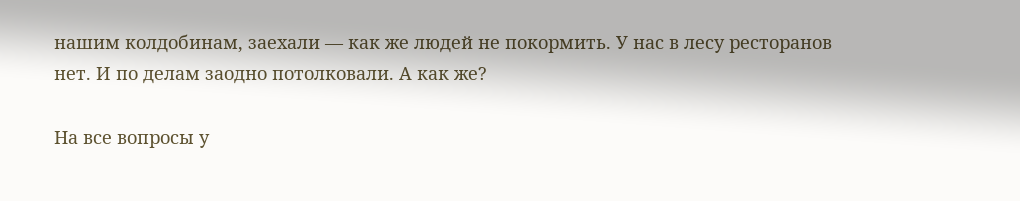нашим колдобинам, заехали — как же людей не покормить. У нас в лесу ресторанов нет. И по делам заодно потолковали. А как же?

На все вопросы у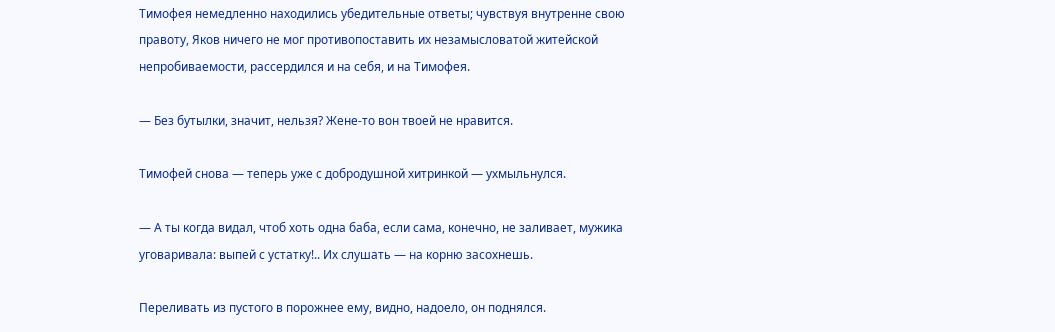Тимофея немедленно находились убедительные ответы; чувствуя внутренне свою правоту, Яков ничего не мог противопоставить их незамысловатой житейской непробиваемости, рассердился и на себя, и на Тимофея.

— Без бутылки, значит, нельзя? Жене-то вон твоей не нравится.

Тимофей снова — теперь уже с добродушной хитринкой — ухмыльнулся.

— А ты когда видал, чтоб хоть одна баба, если сама, конечно, не заливает, мужика уговаривала: выпей с устатку!.. Их слушать — на корню засохнешь.

Переливать из пустого в порожнее ему, видно, надоело, он поднялся.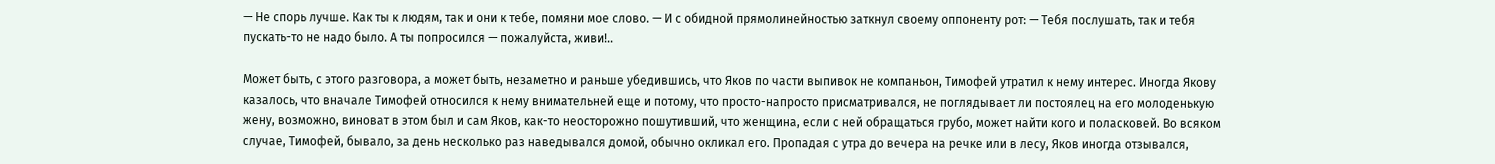— Не спорь лучше. Как ты к людям, так и они к тебе, помяни мое слово. — И с обидной прямолинейностью заткнул своему оппоненту рот: — Тебя послушать, так и тебя пускать-то не надо было. А ты попросился — пожалуйста, живи!..

Может быть, с этого разговора, а может быть, незаметно и раньше убедившись, что Яков по части выпивок не компаньон, Тимофей утратил к нему интерес. Иногда Якову казалось, что вначале Тимофей относился к нему внимательней еще и потому, что просто-напросто присматривался, не поглядывает ли постоялец на его молоденькую жену, возможно, виноват в этом был и сам Яков, как-то неосторожно пошутивший, что женщина, если с ней обращаться грубо, может найти кого и поласковей. Во всяком случае, Тимофей, бывало, за день несколько раз наведывался домой, обычно окликал его. Пропадая с утра до вечера на речке или в лесу, Яков иногда отзывался,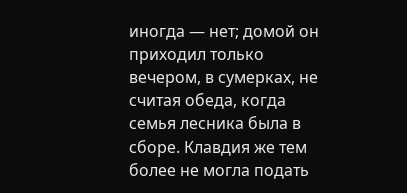иногда — нет; домой он приходил только вечером, в сумерках, не считая обеда, когда семья лесника была в сборе. Клавдия же тем более не могла подать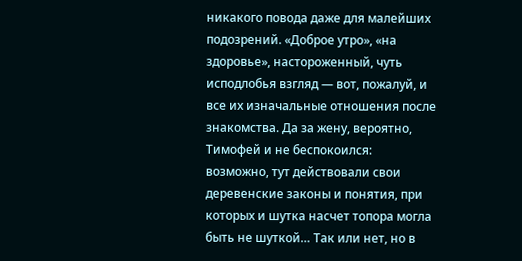никакого повода даже для малейших подозрений. «Доброе утро», «на здоровье», настороженный, чуть исподлобья взгляд — вот, пожалуй, и все их изначальные отношения после знакомства. Да за жену, вероятно, Тимофей и не беспокоился: возможно, тут действовали свои деревенские законы и понятия, при которых и шутка насчет топора могла быть не шуткой… Так или нет, но в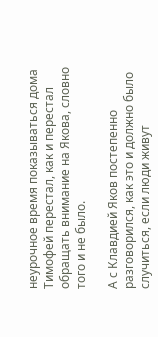неурочное время показываться дома Тимофей перестал, как и перестал обращать внимание на Якова, словно того и не было.

А с Клавдией Яков постепенно разговорился, как это и должно было случиться, если люди живут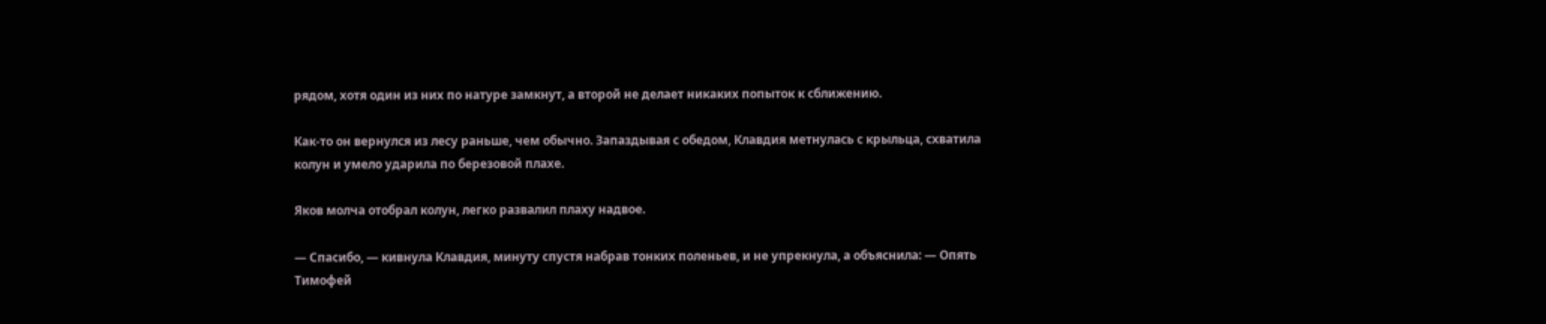рядом, хотя один из них по натуре замкнут, а второй не делает никаких попыток к сближению.

Как-то он вернулся из лесу раньше, чем обычно. Запаздывая с обедом, Клавдия метнулась с крыльца, схватила колун и умело ударила по березовой плахе.

Яков молча отобрал колун, легко развалил плаху надвое.

— Спасибо, — кивнула Клавдия, минуту спустя набрав тонких поленьев, и не упрекнула, а объяснила: — Опять Тимофей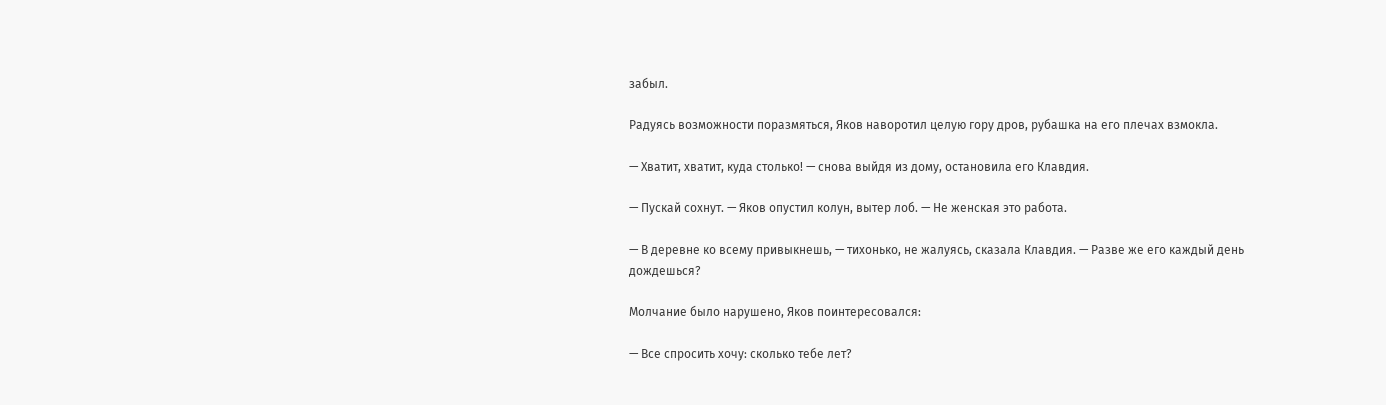забыл.

Радуясь возможности поразмяться, Яков наворотил целую гору дров, рубашка на его плечах взмокла.

— Хватит, хватит, куда столько! — снова выйдя из дому, остановила его Клавдия.

— Пускай сохнут. — Яков опустил колун, вытер лоб. — Не женская это работа.

— В деревне ко всему привыкнешь, — тихонько, не жалуясь, сказала Клавдия. — Разве же его каждый день дождешься?

Молчание было нарушено, Яков поинтересовался:

— Все спросить хочу: сколько тебе лет?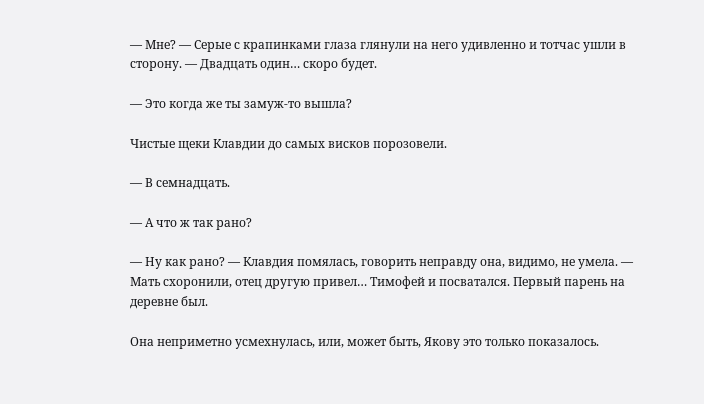— Мне? — Серые с крапинками глаза глянули на него удивленно и тотчас ушли в сторону. — Двадцать один… скоро будет.

— Это когда же ты замуж-то вышла?

Чистые щеки Клавдии до самых висков порозовели.

— В семнадцать.

— А что ж так рано?

— Ну как рано? — Клавдия помялась, говорить неправду она, видимо, не умела. — Мать схоронили, отец другую привел… Тимофей и посватался. Первый парень на деревне был.

Она неприметно усмехнулась, или, может быть, Якову это только показалось.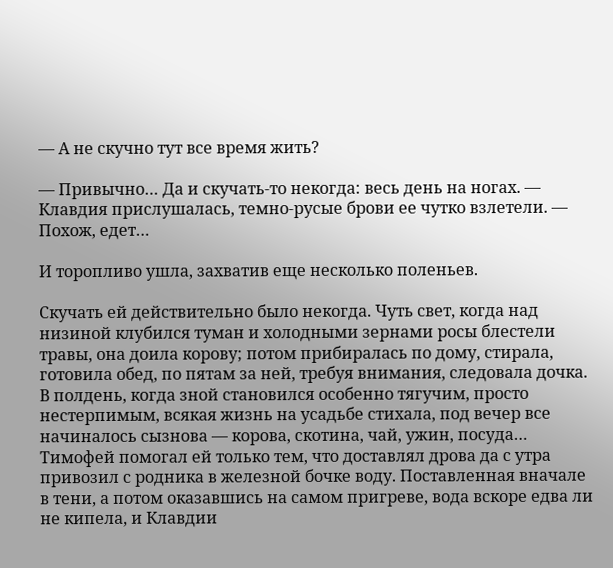— А не скучно тут все время жить?

— Привычно… Да и скучать-то некогда: весь день на ногах. — Клавдия прислушалась, темно-русые брови ее чутко взлетели. — Похож, едет…

И торопливо ушла, захватив еще несколько поленьев.

Скучать ей действительно было некогда. Чуть свет, когда над низиной клубился туман и холодными зернами росы блестели травы, она доила корову; потом прибиралась по дому, стирала, готовила обед, по пятам за ней, требуя внимания, следовала дочка. В полдень, когда зной становился особенно тягучим, просто нестерпимым, всякая жизнь на усадьбе стихала, под вечер все начиналось сызнова — корова, скотина, чай, ужин, посуда… Тимофей помогал ей только тем, что доставлял дрова да с утра привозил с родника в железной бочке воду. Поставленная вначале в тени, а потом оказавшись на самом пригреве, вода вскоре едва ли не кипела, и Клавдии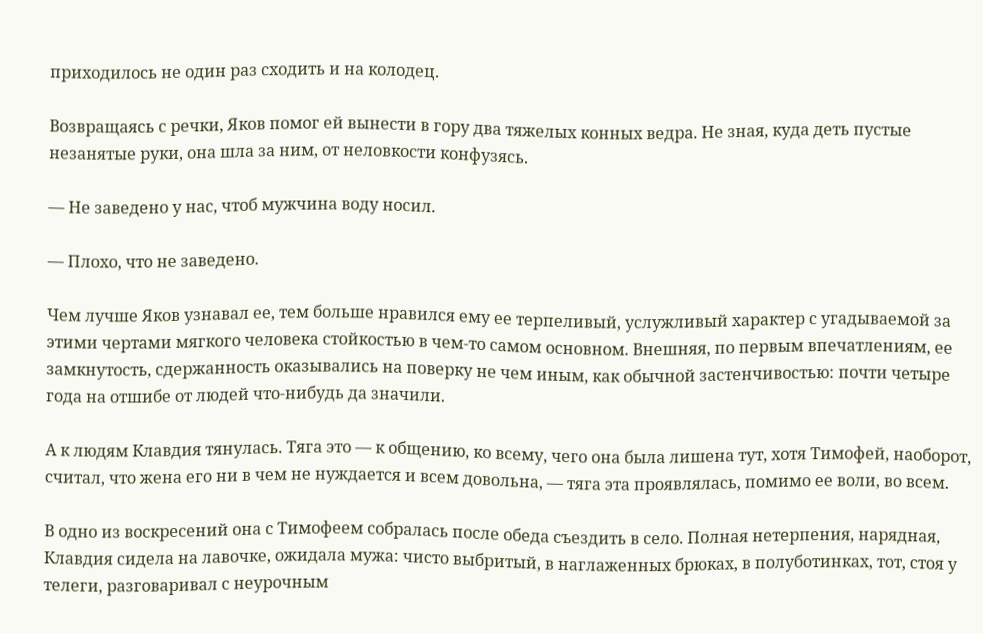приходилось не один раз сходить и на колодец.

Возвращаясь с речки, Яков помог ей вынести в гору два тяжелых конных ведра. Не зная, куда деть пустые незанятые руки, она шла за ним, от неловкости конфузясь.

— Не заведено у нас, чтоб мужчина воду носил.

— Плохо, что не заведено.

Чем лучше Яков узнавал ее, тем больше нравился ему ее терпеливый, услужливый характер с угадываемой за этими чертами мягкого человека стойкостью в чем-то самом основном. Внешняя, по первым впечатлениям, ее замкнутость, сдержанность оказывались на поверку не чем иным, как обычной застенчивостью: почти четыре года на отшибе от людей что-нибудь да значили.

А к людям Клавдия тянулась. Тяга это — к общению, ко всему, чего она была лишена тут, хотя Тимофей, наоборот, считал, что жена его ни в чем не нуждается и всем довольна, — тяга эта проявлялась, помимо ее воли, во всем.

В одно из воскресений она с Тимофеем собралась после обеда съездить в село. Полная нетерпения, нарядная, Клавдия сидела на лавочке, ожидала мужа: чисто выбритый, в наглаженных брюках, в полуботинках, тот, стоя у телеги, разговаривал с неурочным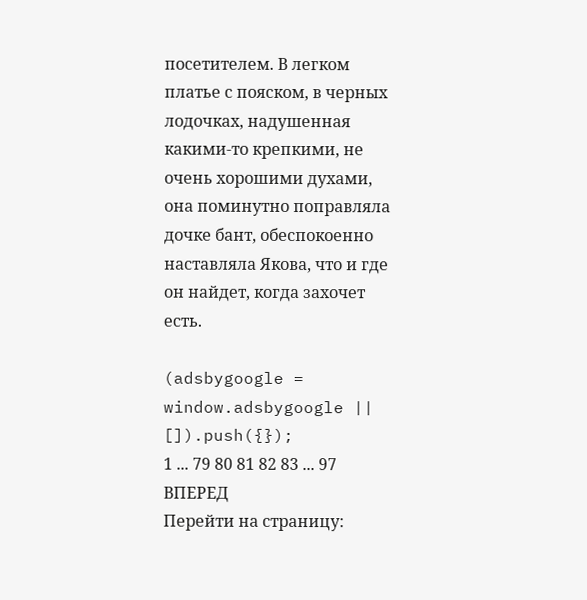посетителем. В легком платье с пояском, в черных лодочках, надушенная какими-то крепкими, не очень хорошими духами, она поминутно поправляла дочке бант, обеспокоенно наставляла Якова, что и где он найдет, когда захочет есть.

(adsbygoogle = window.adsbygoogle || []).push({});
1 ... 79 80 81 82 83 ... 97 ВПЕРЕД
Перейти на страницу: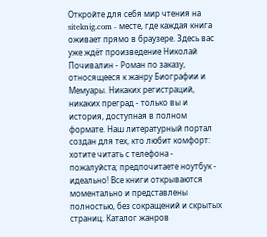Откройте для себя мир чтения на siteknig.com - месте, где каждая книга оживает прямо в браузере. Здесь вас уже ждёт произведение Николай Почивалин - Роман по заказу, относящееся к жанру Биографии и Мемуары. Никаких регистраций, никаких преград - только вы и история, доступная в полном формате. Наш литературный портал создан для тех, кто любит комфорт: хотите читать с телефона - пожалуйста; предпочитаете ноутбук - идеально! Все книги открываются моментально и представлены полностью, без сокращений и скрытых страниц. Каталог жанров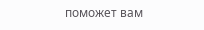поможет вам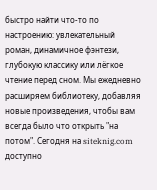быстро найти что-то по настроению: увлекательный роман, динамичное фэнтези, глубокую классику или лёгкое чтение перед сном. Мы ежедневно расширяем библиотеку, добавляя новые произведения, чтобы вам всегда было что открыть "на потом". Сегодня на siteknig.com доступно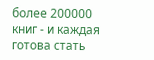более 200000 книг - и каждая готова стать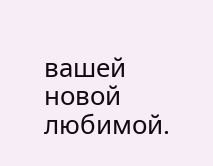вашей новой любимой.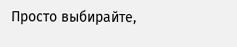Просто выбирайте,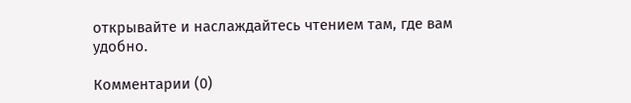открывайте и наслаждайтесь чтением там, где вам удобно.

Комментарии (0)